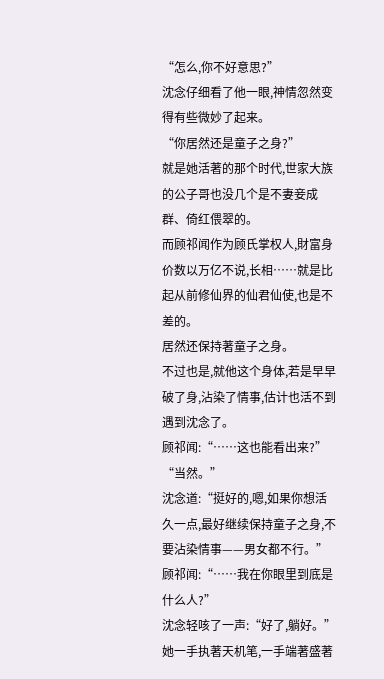“怎么,你不好意思?”
沈念仔细看了他一眼,神情忽然变得有些微妙了起来。
“你居然还是童子之身?”
就是她活著的那个时代,世家大族的公子哥也没几个是不妻妾成群、倚红偎翠的。
而顾祁闻作为顾氏掌权人,財富身价数以万亿不说,长相……就是比起从前修仙界的仙君仙使,也是不差的。
居然还保持著童子之身。
不过也是,就他这个身体,若是早早破了身,沾染了情事,估计也活不到遇到沈念了。
顾祁闻:“……这也能看出来?”
“当然。”
沈念道:“挺好的,嗯,如果你想活久一点,最好继续保持童子之身,不要沾染情事——男女都不行。”
顾祁闻:“……我在你眼里到底是什么人?”
沈念轻咳了一声:“好了,躺好。”
她一手执著天机笔,一手端著盛著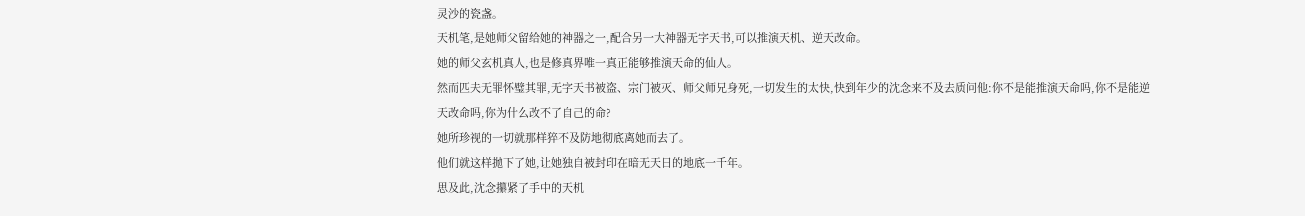灵沙的瓷盏。
天机笔,是她师父留给她的神器之一,配合另一大神器无字天书,可以推演天机、逆天改命。
她的师父玄机真人,也是修真界唯一真正能够推演天命的仙人。
然而匹夫无罪怀璧其罪,无字天书被盗、宗门被灭、师父师兄身死,一切发生的太快,快到年少的沈念来不及去质问他:你不是能推演天命吗,你不是能逆天改命吗,你为什么改不了自己的命?
她所珍视的一切就那样猝不及防地彻底离她而去了。
他们就这样拋下了她,让她独自被封印在暗无天日的地底一千年。
思及此,沈念攥紧了手中的天机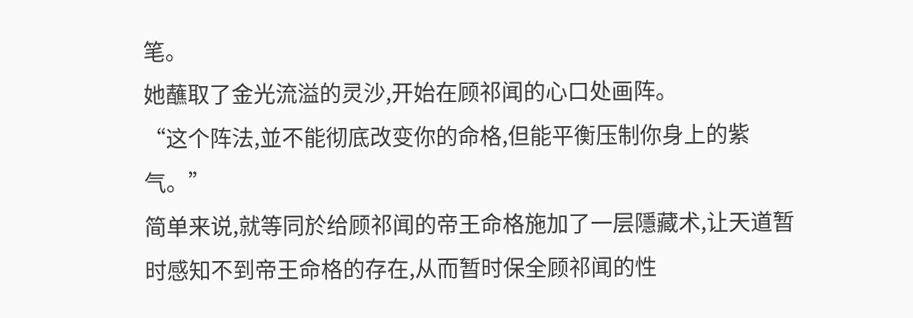笔。
她蘸取了金光流溢的灵沙,开始在顾祁闻的心口处画阵。
“这个阵法,並不能彻底改变你的命格,但能平衡压制你身上的紫气。”
简单来说,就等同於给顾祁闻的帝王命格施加了一层隱藏术,让天道暂时感知不到帝王命格的存在,从而暂时保全顾祁闻的性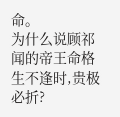命。
为什么说顾祁闻的帝王命格生不逢时,贵极必折?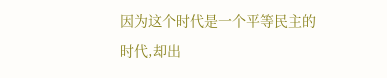因为这个时代是一个平等民主的时代,却出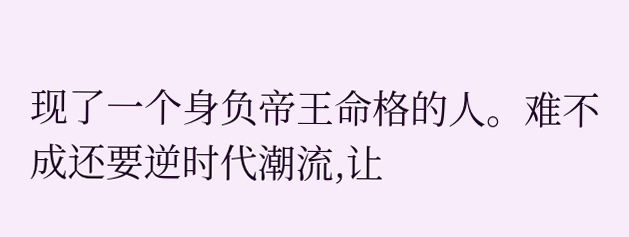现了一个身负帝王命格的人。难不成还要逆时代潮流,让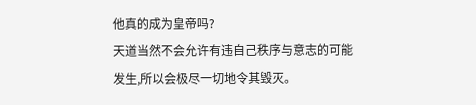他真的成为皇帝吗?
天道当然不会允许有违自己秩序与意志的可能发生,所以会极尽一切地令其毁灭。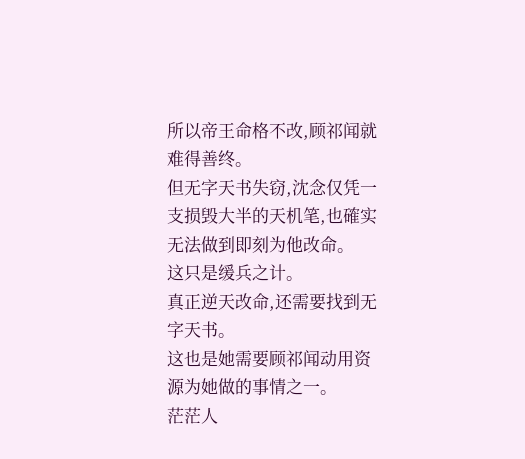所以帝王命格不改,顾祁闻就难得善终。
但无字天书失窃,沈念仅凭一支损毁大半的天机笔,也確实无法做到即刻为他改命。
这只是缓兵之计。
真正逆天改命,还需要找到无字天书。
这也是她需要顾祁闻动用资源为她做的事情之一。
茫茫人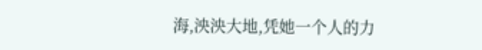海,泱泱大地,凭她一个人的力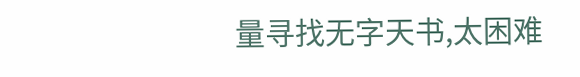量寻找无字天书,太困难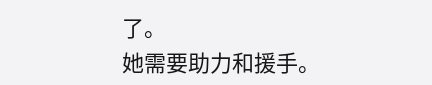了。
她需要助力和援手。